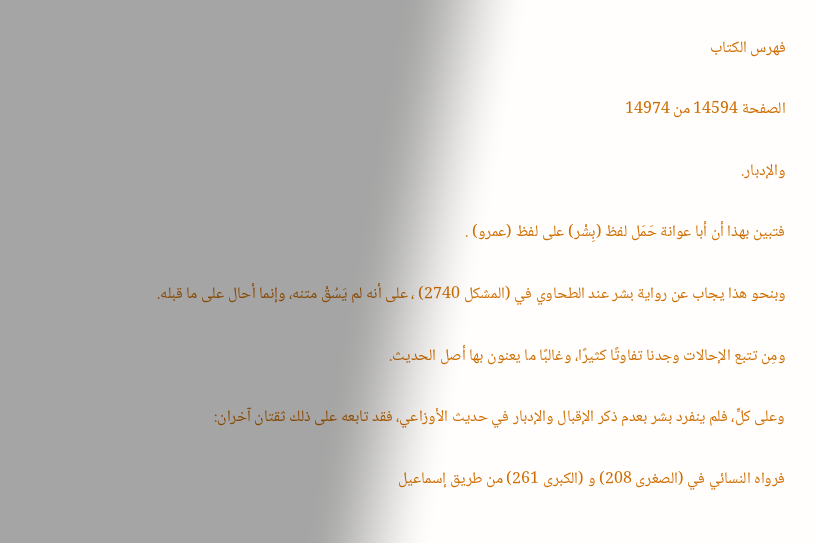فهرس الكتاب

الصفحة 14594 من 14974

والإدبار.

فتبين بهذا أن أبا عوانة حَمَل لفظ (بِشْر) على لفظ (عمرو) .

وبنحو هذا يجاب عن رواية بشر عند الطحاوي في (المشكل 2740) ، على أنه لم يَسُقْ متنه، وإنما أحال على ما قبله.

ومِن تتبع الإحالات وجدنا تفاوتًا كثيرًا، وغالبًا ما يعنون بها أصل الحديث.

وعلى كلٍّ، فلم ينفرد بشر بعدم ذكر الإقبال والإدبار في حديث الأوزاعي، فقد تابعه على ذلك ثقتان آخران:

فرواه النسائي في (الصغرى 208) و (الكبرى 261) من طريق إسماعيل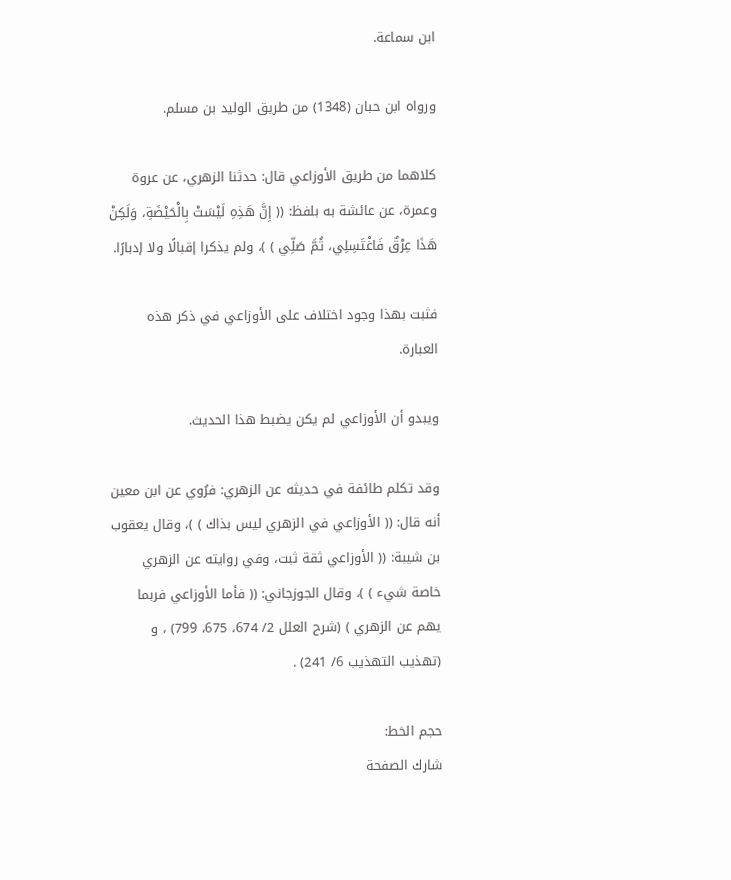ابن سماعة.

ورواه ابن حبان (1348) من طريق الوليد بن مسلم.

كلاهما من طريق الأوزاعي قال: حدثنا الزهري، عن عروة وعمرة، عن عائشة به بلفظ: (( إِنَّ هَذِهِ لَيْسَتْ بِالْحَيْضَةِ، وَلَكِنْ هَذَا عِرْقٌ فَاغْتَسِلِي، ثُمَّ صَلِّي ) )، ولم يذكرا إقبالًا ولا إدبارًا.

فثبت بهذا وجود اختلاف على الأوزاعي في ذكر هذه العبارة.

ويبدو أن الأوزاعي لم يكن يضبط هذا الحديث.

وقد تكلم طائفة في حديثه عن الزهري: فرُوي عن ابن معين أنه قال: (( الأوزاعي في الزهري ليس بذاك ) )، وقال يعقوب بن شيبة: (( الأوزاعي ثقة ثبت، وفي روايته عن الزهري خاصة شيء ) )، وقال الجوزجاني: (( فأما الأوزاعي فربما يهم عن الزهري ) (شرح العلل 2/ 674، 675، 799) ، و (تهذيب التهذيب 6/ 241) .

حجم الخط:
شارك الصفحة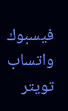فيسبوك واتساب تويتر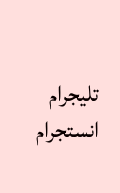تليجرام انستجرام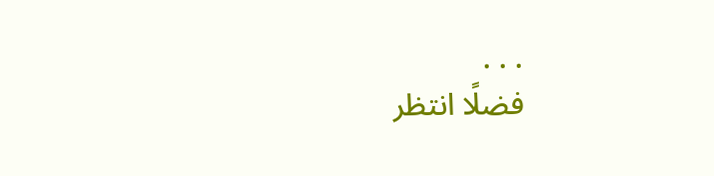. . .
فضلًا انتظر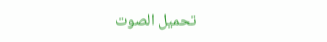تحميل الصوت